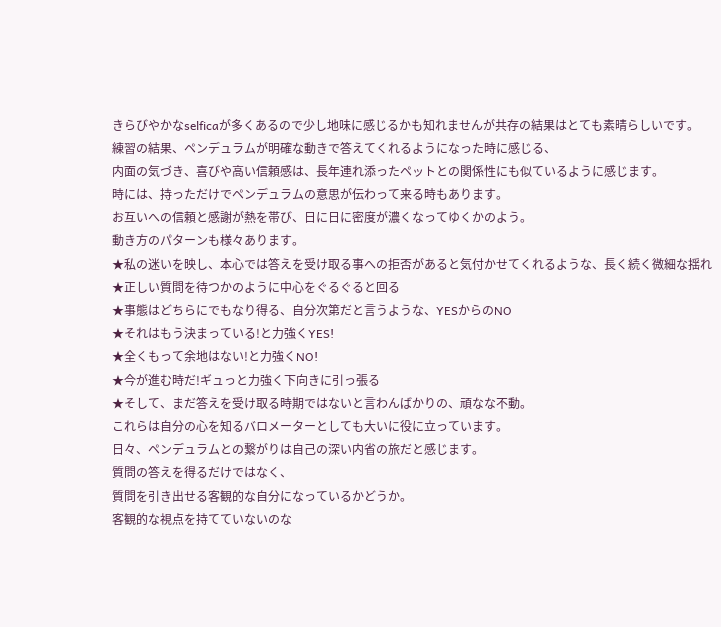きらびやかなselficaが多くあるので少し地味に感じるかも知れませんが共存の結果はとても素晴らしいです。
練習の結果、ペンデュラムが明確な動きで答えてくれるようになった時に感じる、
内面の気づき、喜びや高い信頼感は、長年連れ添ったペットとの関係性にも似ているように感じます。
時には、持っただけでペンデュラムの意思が伝わって来る時もあります。
お互いへの信頼と感謝が熱を帯び、日に日に密度が濃くなってゆくかのよう。
動き方のパターンも様々あります。
★私の迷いを映し、本心では答えを受け取る事への拒否があると気付かせてくれるような、長く続く微細な揺れ
★正しい質問を待つかのように中心をぐるぐると回る
★事態はどちらにでもなり得る、自分次第だと言うような、YESからのNO
★それはもう決まっている!と力強くYES!
★全くもって余地はない!と力強くNO!
★今が進む時だ!ギュっと力強く下向きに引っ張る
★そして、まだ答えを受け取る時期ではないと言わんばかりの、頑なな不動。
これらは自分の心を知るバロメーターとしても大いに役に立っています。
日々、ペンデュラムとの繋がりは自己の深い内省の旅だと感じます。
質問の答えを得るだけではなく、
質問を引き出せる客観的な自分になっているかどうか。
客観的な視点を持てていないのな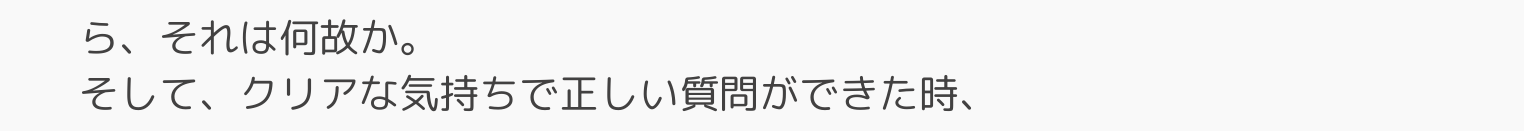ら、それは何故か。
そして、クリアな気持ちで正しい質問ができた時、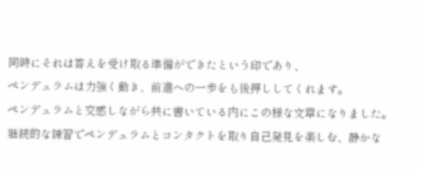同時にそれは答えを受け取る準備ができたという印であり、
ペンデュラムは力強く動き、前進への一歩をも後押ししてくれます。
ペンデュラムと交感しながら共に書いている内にこの様な文章になりました。
継続的な練習でペンデュラムとコンタクトを取り自己発見を楽しむ、静かな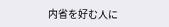内省を好む人に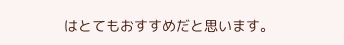はとてもおすすめだと思います。